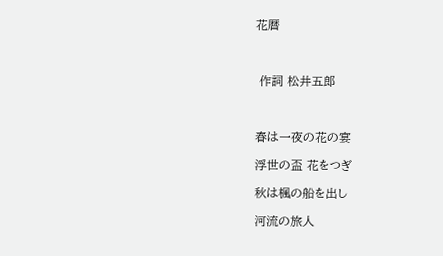花暦



 作詞 松井五郎



春は一夜の花の宴

浮世の盃 花をつぎ

秋は楓の船を出し

河流の旅人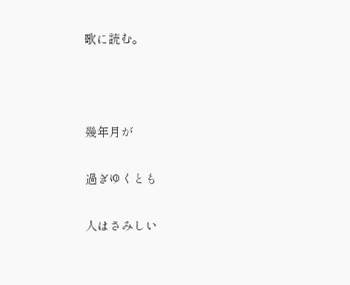歌に読む。



幾年月が

過ぎゆくとも

人はさみしい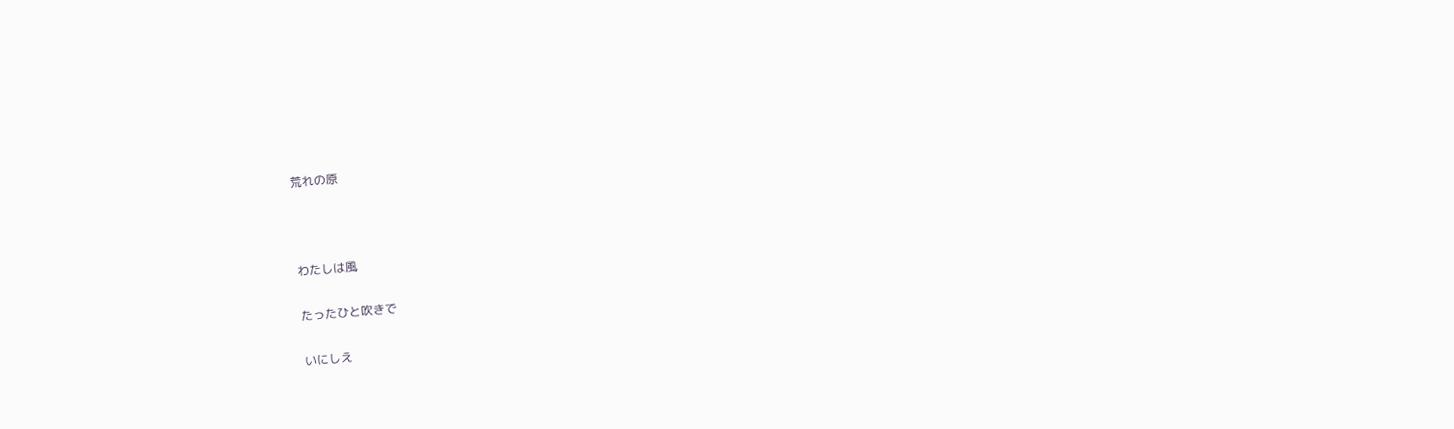荒れの原



わたしは風

たったひと吹きで

いにしえ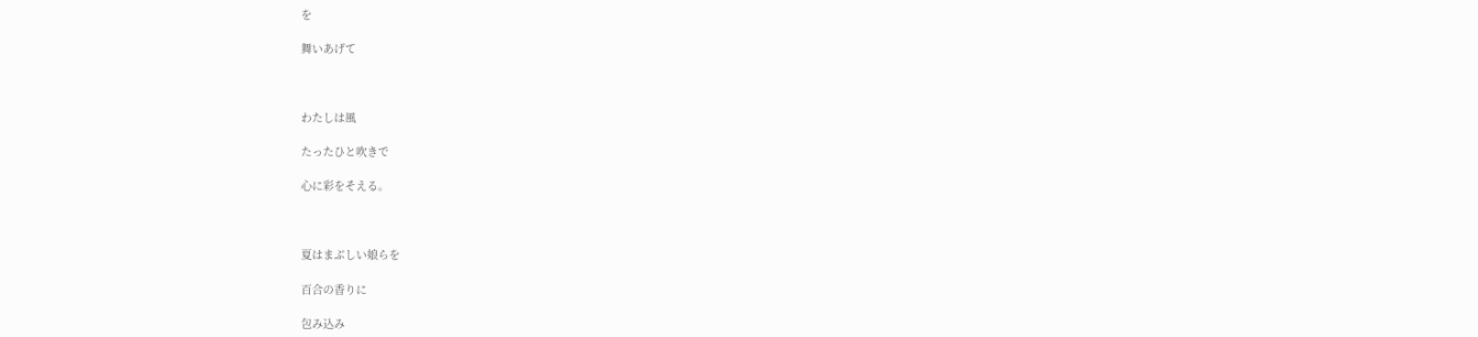を

舞いあげて



わたしは風

たったひと吹きで

心に彩をそえる。



夏はまぶしい娘らを

百合の香りに

包み込み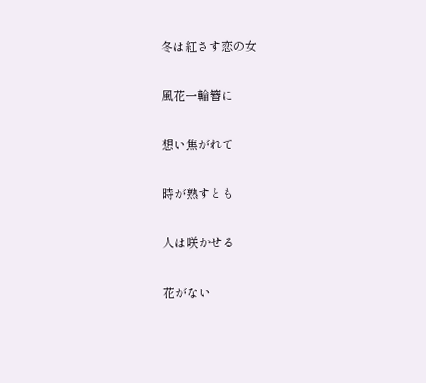冬は紅さす恋の女

風花一輪簪に

想い焦がれて

時が熟すとも

人は咲かせる

花がない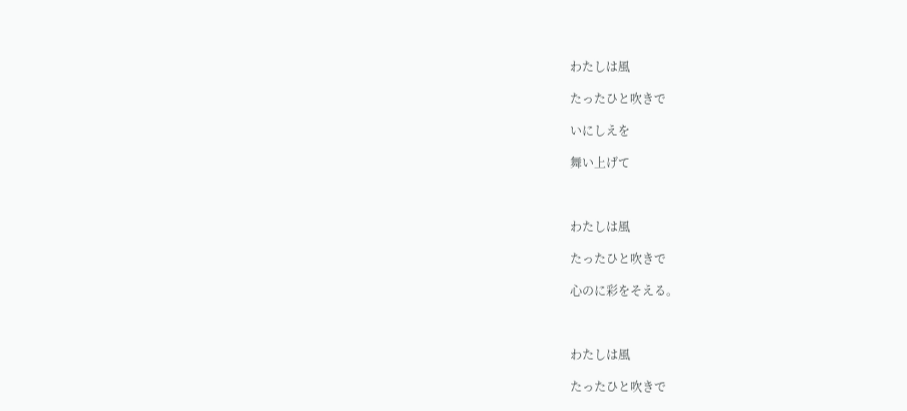わたしは風

たったひと吹きで

いにしえを

舞い上げて



わたしは風

たったひと吹きで

心のに彩をそえる。



わたしは風

たったひと吹きで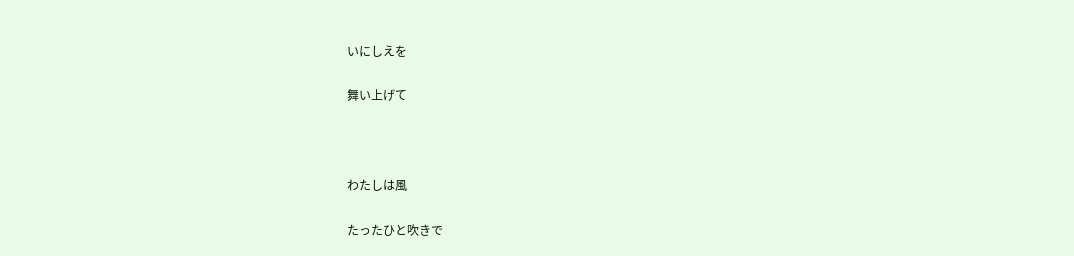いにしえを

舞い上げて



わたしは風

たったひと吹きで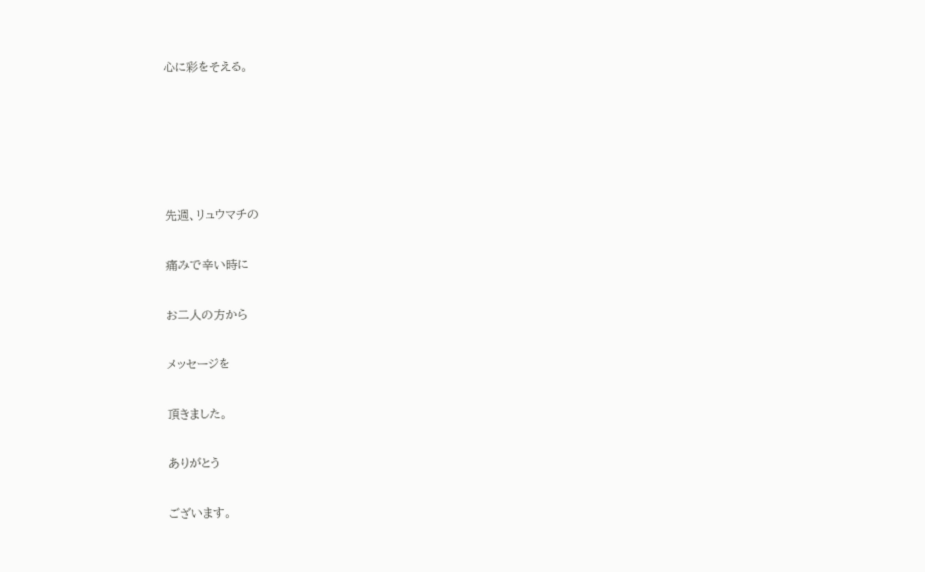心に彩をそえる。





先週、リュウマチの

痛みで辛い時に

お二人の方から

メッセージを

頂きました。

ありがとう

ございます。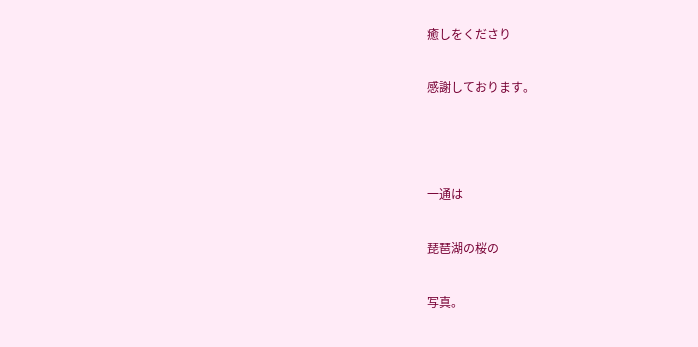癒しをくださり

感謝しております。



一通は

琵琶湖の桜の

写真。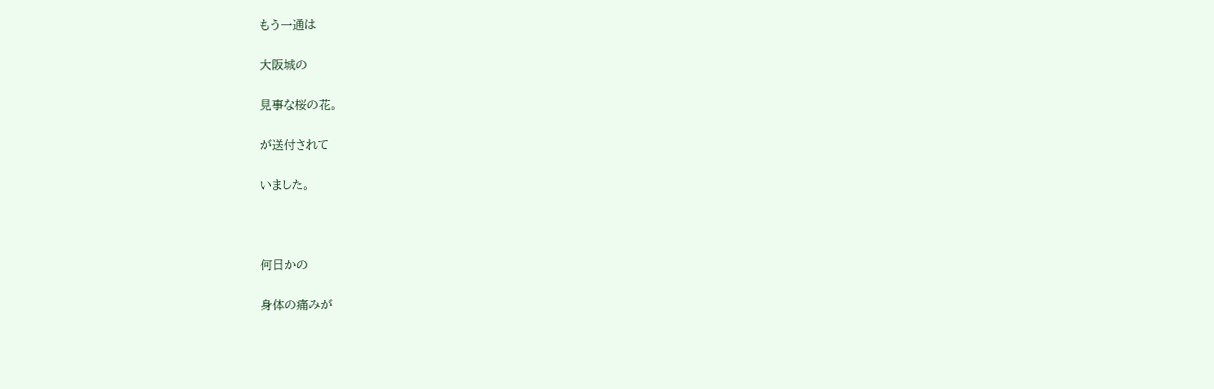もう一通は

大阪城の

見事な桜の花。

が送付されて

いました。



何日かの

身体の痛みが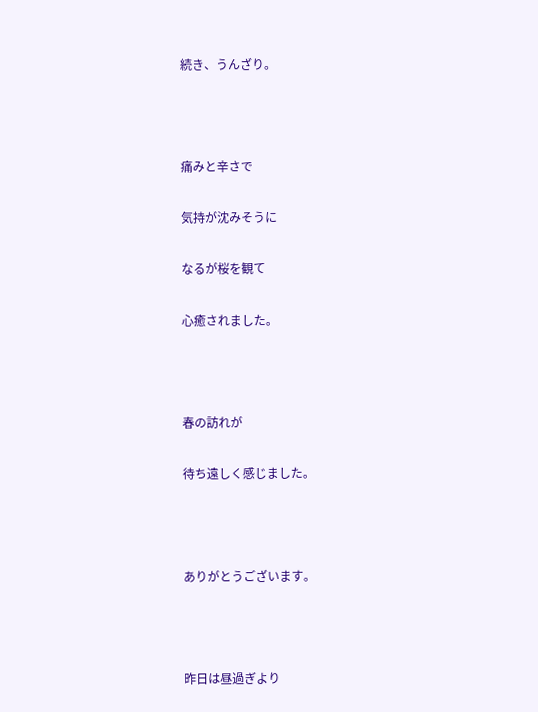続き、うんざり。



痛みと辛さで

気持が沈みそうに

なるが桜を観て

心癒されました。



春の訪れが

待ち遠しく感じました。



ありがとうございます。



昨日は昼過ぎより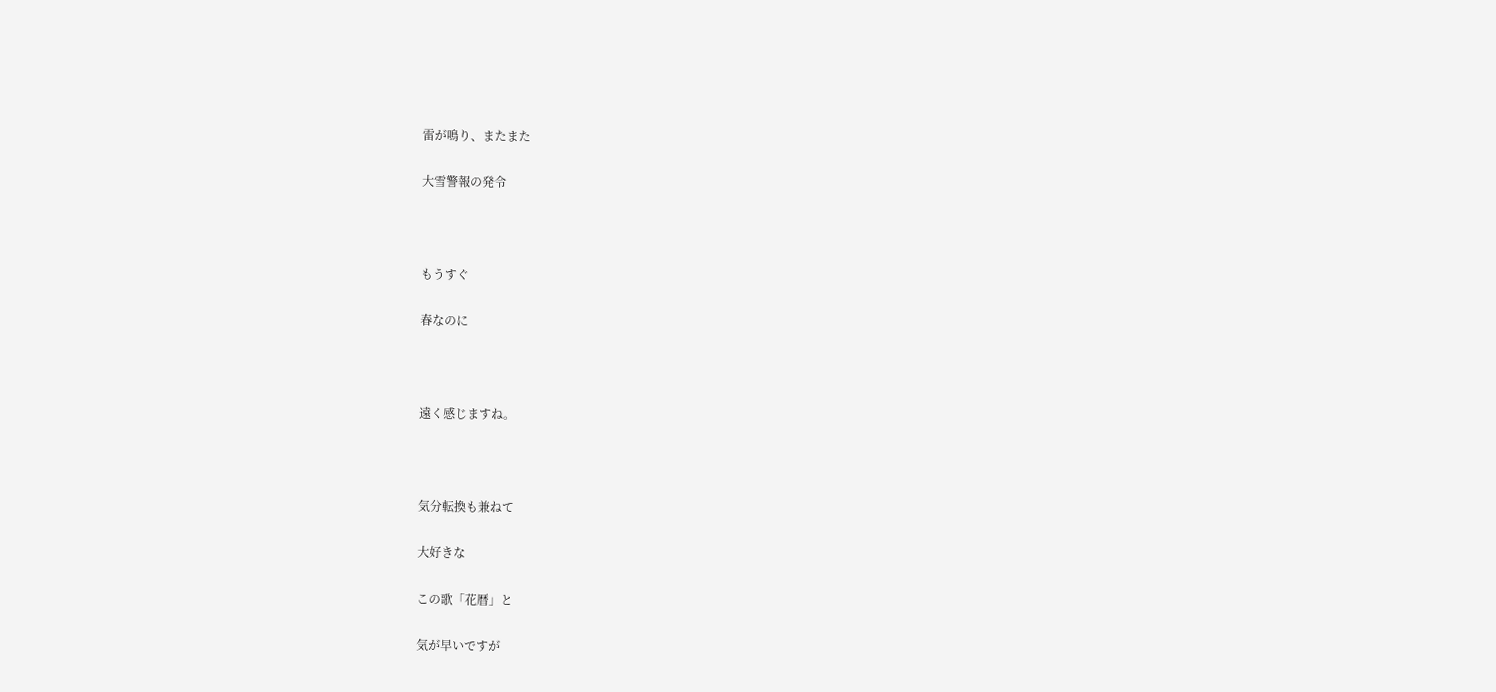雷が鳴り、またまた

大雪警報の発令



もうすぐ

春なのに



遠く感じますね。



気分転換も兼ねて

大好きな

この歌「花暦」と

気が早いですが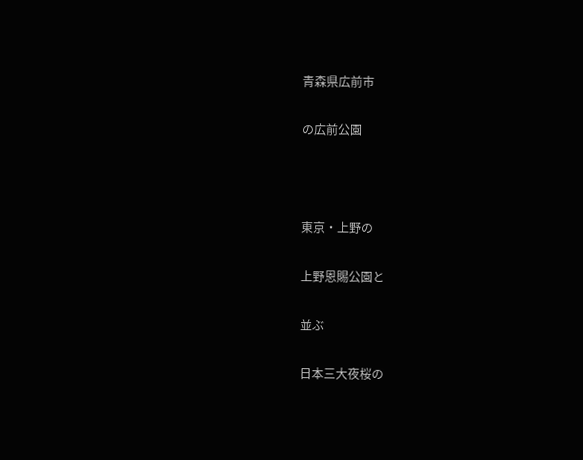青森県広前市

の広前公園



東京・上野の

上野恩賜公園と

並ぶ

日本三大夜桜の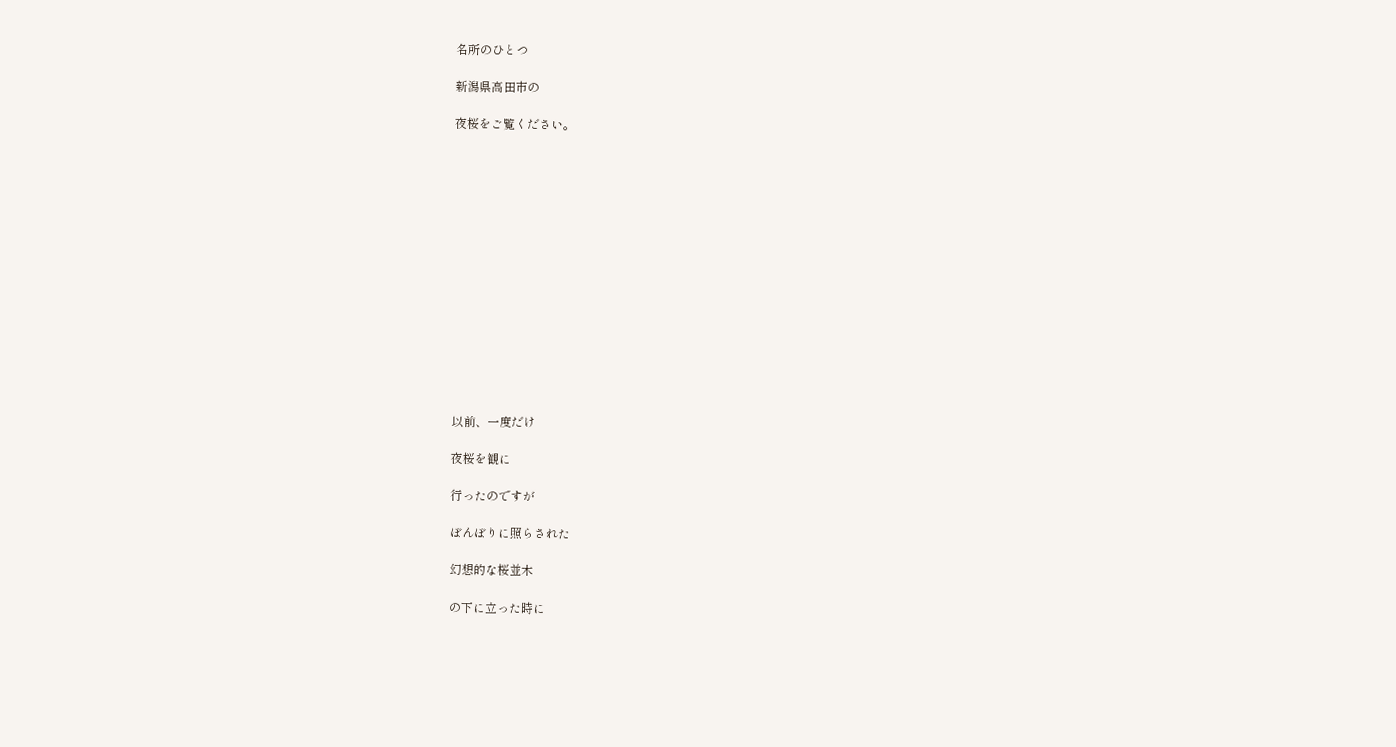名所のひとつ

新潟県高田市の

夜桜をご覧ください。















以前、一度だけ

夜桜を観に

行ったのですが

ぼんぼりに照らされた

幻想的な桜並木

の下に立った時に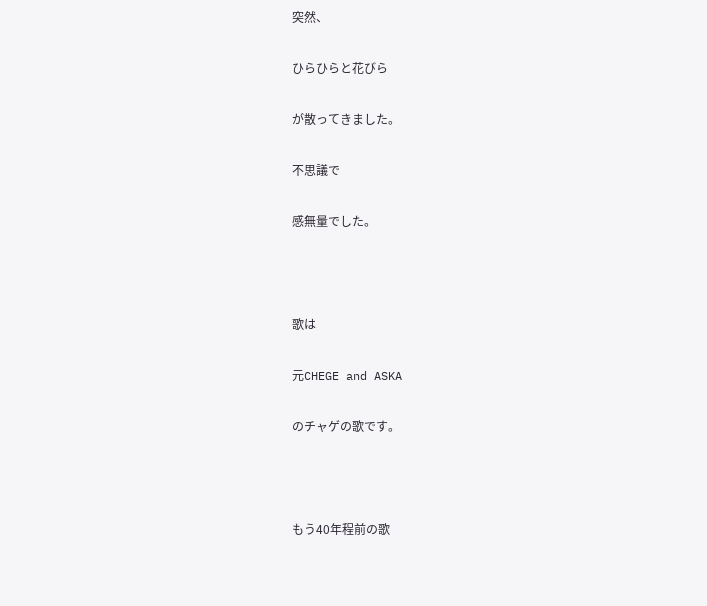突然、

ひらひらと花びら

が散ってきました。

不思議で

感無量でした。



歌は

元CHEGE and ASKA

のチャゲの歌です。



もう40年程前の歌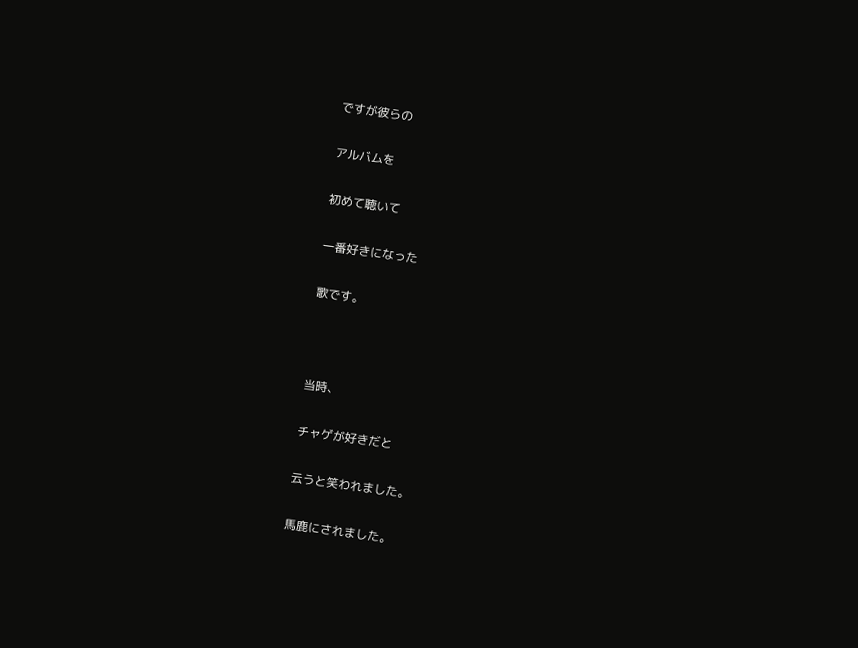ですが彼らの

アルバムを

初めて聴いて

一番好きになった

歌です。



当時、

チャゲが好きだと

云うと笑われました。

馬鹿にされました。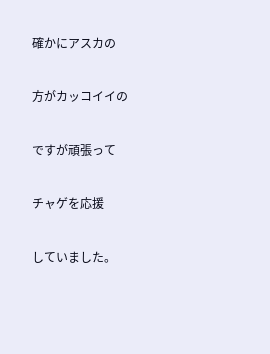確かにアスカの

方がカッコイイの

ですが頑張って

チャゲを応援

していました。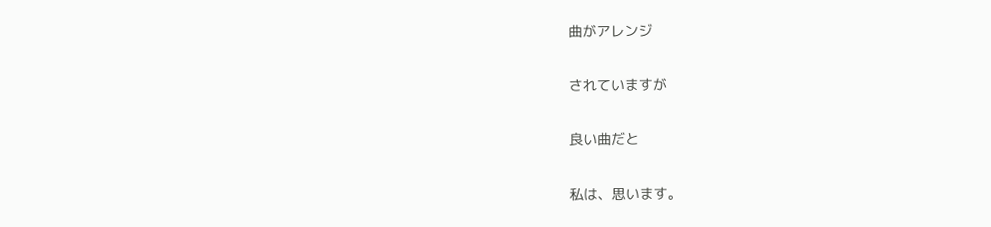曲がアレンジ

されていますが

良い曲だと

私は、思います。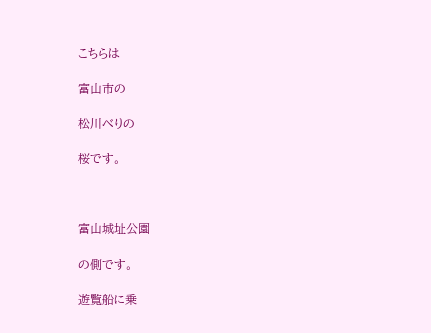こちらは

富山市の

松川べりの

桜です。



富山城址公園

の側です。

遊覧船に乗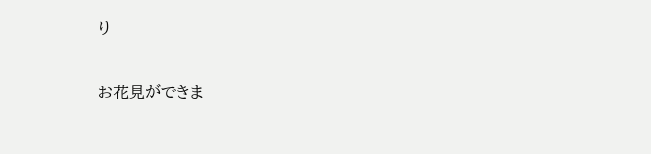り

お花見ができま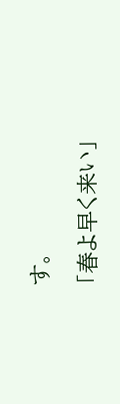す。

「春よ早く来い」